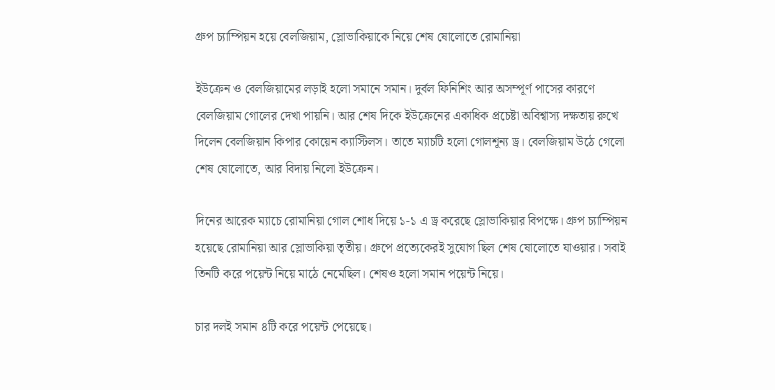গ্রুপ চ্যাম্পিয়ন হয়ে বেলজিয়াম, স্লোভাকিয়াকে নিয়ে শেষ ষোলোতে রোমানিয়া

ইউক্রেন ও বেলজিয়ামের লড়াই হলো সমানে সমান। দুর্বল ফিনিশিং আর অসম্পূর্ণ পাসের কারণে বেলজিয়াম গোলের দেখা পায়নি। আর শেষ দিকে ইউক্রেনের একাধিক প্রচেষ্টা অবিশ্বাস্য দক্ষতায় রুখে দিলেন বেলজিয়ান কিপার কোয়েন ক্যাস্টিলস। তাতে ম্যাচটি হলো গোলশূন্য ড্র। বেলজিয়াম উঠে গেলো শেষ ষোলোতে, আর বিদায় নিলো ইউক্রেন।

দিনের আরেক ম্যাচে রোমানিয়া গোল শোধ দিয়ে ১-১ এ ড্র করেছে স্লোভাকিয়ার বিপক্ষে। গ্রুপ চ্যাম্পিয়ন হয়েছে রোমানিয়া আর স্লোভাকিয়া তৃতীয়। গ্রুপে প্রত্যেকেরই সুযোগ ছিল শেষ ষোলোতে যাওয়ার। সবাই তিনটি করে পয়েন্ট নিয়ে মাঠে নেমেছিল। শেষও হলো সমান পয়েন্ট নিয়ে।

চার দলই সমান ৪টি করে পয়েন্ট পেয়েছে।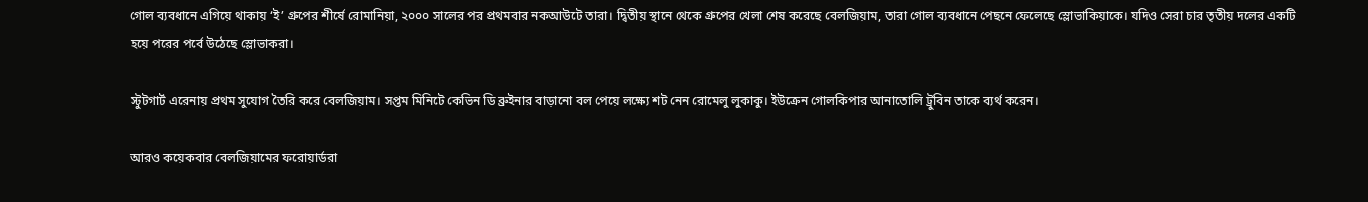গোল ব্যবধানে এগিয়ে থাকায় ‘ই’ গ্রুপের শীর্ষে রোমানিয়া, ২০০০ সালের পর প্রথমবার নকআউটে তারা। দ্বিতীয় স্থানে থেকে গ্রুপের খেলা শেষ করেছে বেলজিয়াম, তারা গোল ব্যবধানে পেছনে ফেলেছে স্লোভাকিয়াকে। যদিও সেরা চার তৃতীয় দলের একটি হয়ে পরের পর্বে উঠেছে স্লোভাকরা।

স্টুটগার্ট এরেনায় প্রথম সুযোগ তৈরি করে বেলজিয়াম। সপ্তম মিনিটে কেভিন ডি ব্রুইনার বাড়ানো বল পেয়ে লক্ষ্যে শট নেন রোমেলু লুকাকু। ইউক্রেন গোলকিপার আনাতোলি ট্রুবিন তাকে ব্যর্থ করেন।

আরও কয়েকবার বেলজিয়ামের ফরোয়ার্ডরা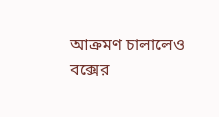আক্রমণ চালালেও বক্সের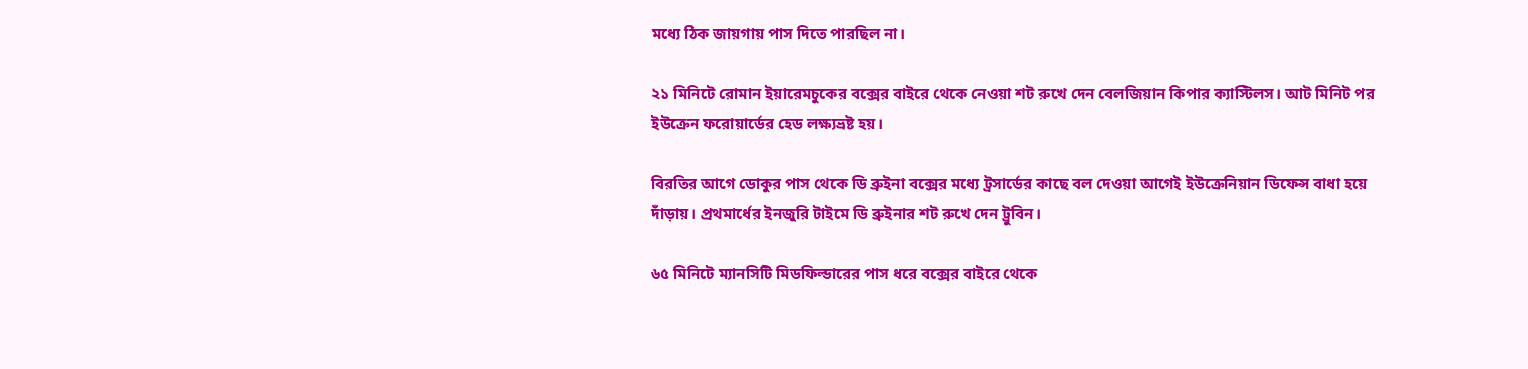মধ্যে ঠিক জায়গায় পাস দিতে পারছিল না।

২১ মিনিটে রোমান ইয়ারেমচুকের বক্সের বাইরে থেকে নেওয়া শট রুখে দেন বেলজিয়ান কিপার ক্যাস্টিলস। আট মিনিট পর ইউক্রেন ফরোয়ার্ডের হেড লক্ষ্যভ্রষ্ট হয়।

বিরতির আগে ডোকুর পাস থেকে ডি ব্রুইনা বক্সের মধ্যে ট্রসার্ডের কাছে বল দেওয়া আগেই ইউক্রেনিয়ান ডিফেন্স বাধা হয়ে দাঁড়ায়। প্রথমার্ধের ইনজুরি টাইমে ডি ব্রুইনার শট রুখে দেন ট্রুবিন।

৬৫ মিনিটে ম্যানসিটি মিডফিল্ডারের পাস ধরে বক্সের বাইরে থেকে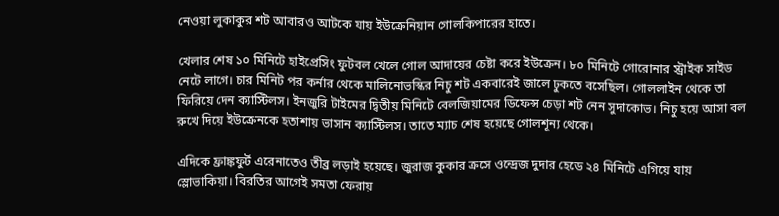নেওয়া লুকাকুর শট আবারও আটকে যায় ইউক্রেনিয়ান গোলকিপারের হাতে।

খেলার শেষ ১০ মিনিটে হাইপ্রেসিং ফুটবল খেলে গোল আদায়ের চেষ্টা করে ইউক্রেন। ৮০ মিনিটে গোরোনার স্ট্রাইক সাইড নেটে লাগে। চার মিনিট পর কর্নার থেকে মালিনোভস্কির নিচু শট একবারেই জালে ঢুকতে বসেছিল। গোললাইন থেকে তা ফিরিয়ে দেন ক্যাস্টিলস। ইনজুরি টাইমের দ্বিতীয় মিনিটে বেলজিয়ামের ডিফেন্স চেড়া শট নেন সুদাকোভ। নিচু হয়ে আসা বল রুখে দিয়ে ইউক্রেনকে হতাশায় ভাসান ক্যাস্টিলস। তাতে ম্যাচ শেষ হয়েছে গোলশূন্য থেকে।

এদিকে ফ্রাঙ্কফুর্ট এরেনাতেও তীব্র লড়াই হয়েছে। জুরাজ কুকার ক্রসে ওন্দ্রেজ দুদার হেডে ২৪ মিনিটে এগিয়ে যায় স্লোভাকিয়া। বিরতির আগেই সমতা ফেরায়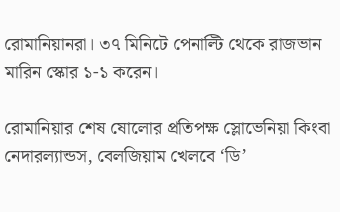রোমানিয়ানরা। ৩৭ মিনিটে পেনাল্টি থেকে রাজভান মারিন স্কোর ১-১ করেন।

রোমানিয়ার শেষ ষোলোর প্রতিপক্ষ স্লোভেনিয়া কিংবা নেদারল্যান্ডস, বেলজিয়াম খেলবে ‘ডি’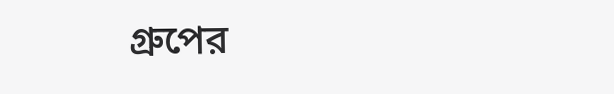গ্রুপের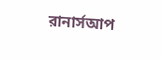রানার্সআপ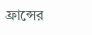ফ্রান্সের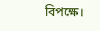বিপক্ষে।